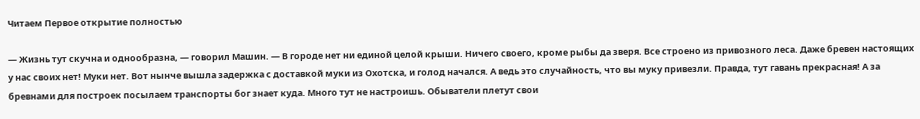Читаем Первое открытие полностью

— Жизнь тут скучна и однообразна, — говорил Машин. — В городе нет ни единой целой крыши. Ничего своего, кроме рыбы да зверя. Все строено из привозного леса. Даже бревен настоящих у нас своих нет! Муки нет. Вот нынче вышла задержка с доставкой муки из Охотска, и голод начался. А ведь это случайность, что вы муку привезли. Правда, тут гавань прекрасная! А за бревнами для построек посылаем транспорты бог знает куда. Много тут не настроишь. Обыватели плетут свои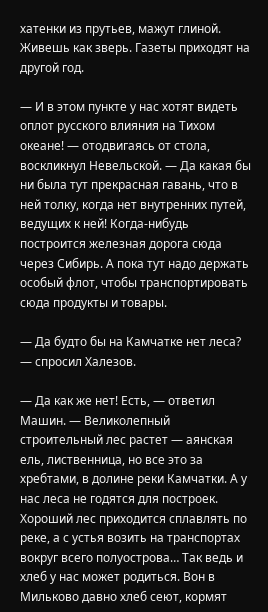хатенки из прутьев, мажут глиной. Живешь как зверь. Газеты приходят на другой год.

— И в этом пункте у нас хотят видеть оплот русского влияния на Тихом океане! — отодвигаясь от стола, воскликнул Невельской. — Да какая бы ни была тут прекрасная гавань, что в ней толку, когда нет внутренних путей, ведущих к ней! Когда-нибудь построится железная дорога сюда через Сибирь. А пока тут надо держать особый флот, чтобы транспортировать сюда продукты и товары.

— Да будто бы на Камчатке нет леса? — спросил Халезов.

— Да как же нет! Есть, — ответил Машин. — Великолепный строительный лес растет — аянская ель, лиственница, но все это за хребтами, в долине реки Камчатки. А у нас леса не годятся для построек. Хороший лес приходится сплавлять по реке, а с устья возить на транспортах вокруг всего полуострова… Так ведь и хлеб у нас может родиться. Вон в Мильково давно хлеб сеют, кормят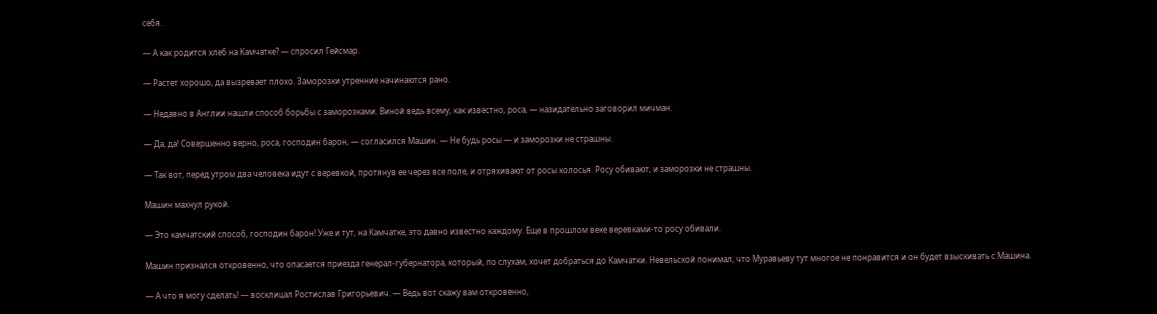себя.

— А как родится хлеб на Камчатке? — спросил Гейсмар.

— Растет хорошо, да вызревает плохо. Заморозки утренние начинаются рано.

— Недавно в Англии нашли способ борьбы с заморозками. Виной ведь всему, как известно, роса, — назидательно заговорил мичман.

— Да, да! Совершенно верно, роса, господин барон, — согласился Машин. — Не будь росы — и заморозки не страшны.

— Так вот, перед утром два человека идут с веревкой, протянув ее через все поле, и отряхивают от росы колосья. Росу обивают, и заморозки не страшны.

Машин махнул рукой.

— Это камчатский способ, господин барон! Уже и тут, на Камчатке, это давно известно каждому. Еще в прошлом веке веревками-то росу обивали.

Машин признался откровенно, что опасается приезда генерал-губернатора, который, по слухам, хочет добраться до Камчатки. Невельской понимал, что Муравьеву тут многое не понравится и он будет взыскивать с Машина.

— А что я могу сделать! — восклицал Ростислав Григорьевич. — Ведь вот скажу вам откровенно,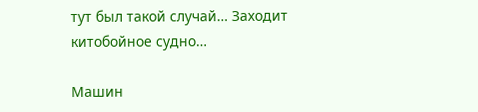тут был такой случай… Заходит китобойное судно…

Машин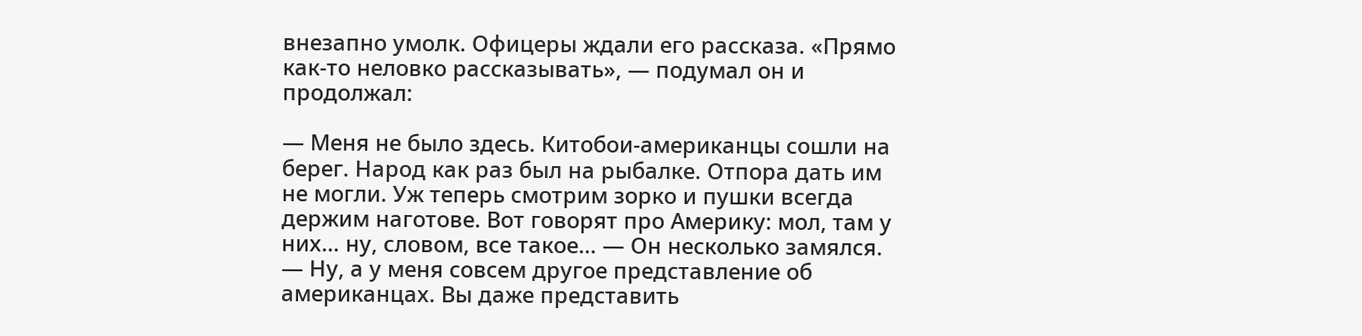внезапно умолк. Офицеры ждали его рассказа. «Прямо как-то неловко рассказывать», — подумал он и продолжал:

— Меня не было здесь. Китобои-американцы сошли на берег. Народ как раз был на рыбалке. Отпора дать им не могли. Уж теперь смотрим зорко и пушки всегда держим наготове. Вот говорят про Америку: мол, там у них… ну, словом, все такое… — Он несколько замялся. — Ну, а у меня совсем другое представление об американцах. Вы даже представить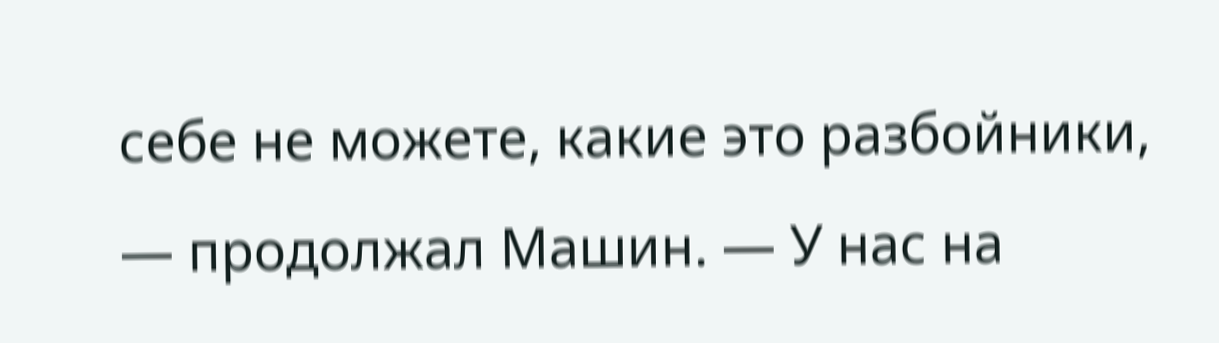себе не можете, какие это разбойники, — продолжал Машин. — У нас на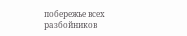побережье всех разбойников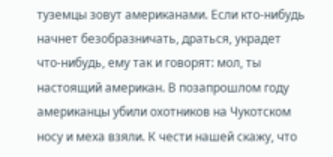туземцы зовут американами. Если кто-нибудь начнет безобразничать, драться, украдет что-нибудь, ему так и говорят: мол, ты настоящий американ. В позапрошлом году американцы убили охотников на Чукотском носу и меха взяли. К чести нашей скажу, что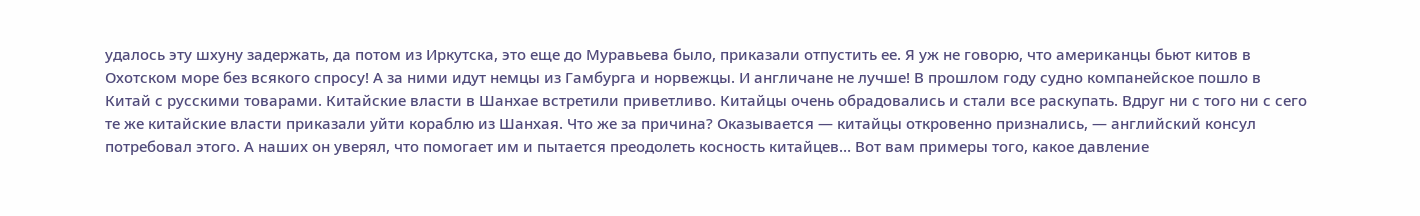удалось эту шхуну задержать, да потом из Иркутска, это еще до Муравьева было, приказали отпустить ее. Я уж не говорю, что американцы бьют китов в Охотском море без всякого спросу! А за ними идут немцы из Гамбурга и норвежцы. И англичане не лучше! В прошлом году судно компанейское пошло в Китай с русскими товарами. Китайские власти в Шанхае встретили приветливо. Китайцы очень обрадовались и стали все раскупать. Вдруг ни с того ни с сего те же китайские власти приказали уйти кораблю из Шанхая. Что же за причина? Оказывается — китайцы откровенно признались, — английский консул потребовал этого. А наших он уверял, что помогает им и пытается преодолеть косность китайцев… Вот вам примеры того, какое давление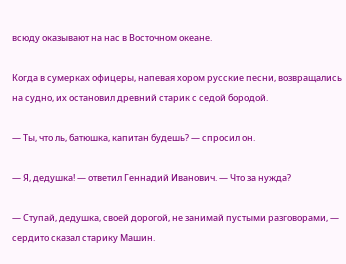всюду оказывают на нас в Восточном океане.

Когда в сумерках офицеры, напевая хором русские песни, возвращались на судно, их остановил древний старик с седой бородой.

— Ты, что ль, батюшка, капитан будешь? — спросил он.

— Я, дедушка! — ответил Геннадий Иванович. — Что за нужда?

— Ступай, дедушка, своей дорогой, не занимай пустыми разговорами, — сердито сказал старику Машин.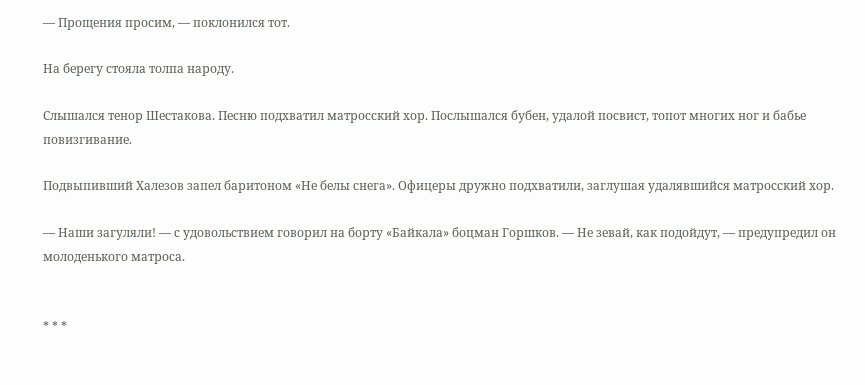— Прощения просим, — поклонился тот.

На берегу стояла толпа народу.

Слышался тенор Шестакова. Песню подхватил матросский хор. Послышался бубен, удалой посвист, топот многих ног и бабье повизгивание.

Подвыпивший Халезов запел баритоном «Не белы снега». Офицеры дружно подхватили, заглушая удалявшийся матросский хор.

— Наши загуляли! — с удовольствием говорил на борту «Байкала» боцман Горшков. — Не зевай, как подойдут, — предупредил он молоденького матроса.


* * *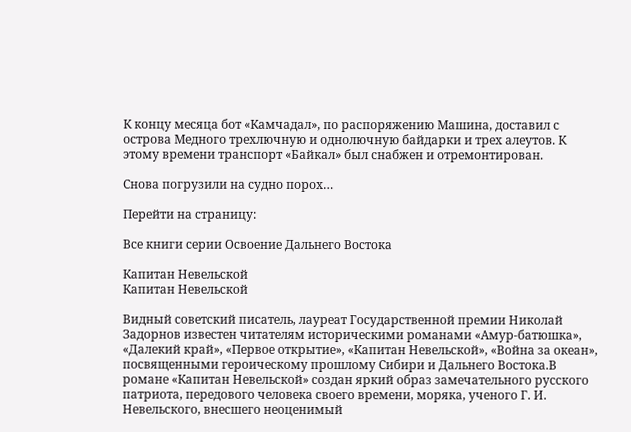К концу месяца бот «Камчадал», по распоряжению Машина, доставил с острова Медного трехлючную и однолючную байдарки и трех алеутов. К этому времени транспорт «Байкал» был снабжен и отремонтирован.

Снова погрузили на судно порох…

Перейти на страницу:

Все книги серии Освоение Дальнего Востока

Капитан Невельской
Капитан Невельской

Видный советский писатель, лауреат Государственной премии Николай Задорнов известен читателям историческими романами «Амур-батюшка», «Далекий край», «Первое открытие», «Капитан Невельской», «Война за океан», посвященными героическому прошлому Сибири и Дальнего Востока.В романе «Капитан Невельской» создан яркий образ замечательного русского патриота, передового человека своего времени, моряка, ученого Г. И. Невельского, внесшего неоценимый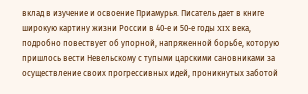вклад в изучение и освоение Приамурья. Писатель дает в книге широкую картину жизни России в 40-е и 50-е годы XIX века, подробно повествует об упорной, напряженной борьбе, которую пришлось вести Невельскому с тупыми царскими сановниками за осуществление своих прогрессивных идей, проникнутых заботой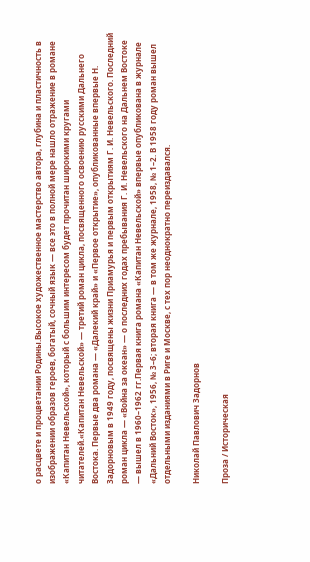о расцвете и процветании Родины.Высокое художественное мастерство автора, глубина и пластичность в изображении образов героев, богатый, сочный язык — все это в полной мере нашло отражение в романе «Капитан Невельской», который с большим интересом будет прочитан широкими кругами читателей.«Капитан Невельской» — третий роман цикла, посвященного освоению русскими Дальнего Востока. Первые два романа — «Далекий край» и «Первое открытие», опубликованные впервые Н. Задорновым в 1949 году, посвящены жизни Приамурья и первым открытиям Г. И. Невельского. Последний роман цикла — «Война за океан» — о последних годах пребывания Г. И. Невельского на Дальнем Востоке — вышел в 1960–1962 гг.Первая книга романа «Капитан Невельской» впервые опубликована в журнале «Дальний Восток», 1956, № 3–6; вторая книга — в том же журнале, 1958, № 1–2. В 1958 году роман вышел отдельными изданиями в Риге и Москве, с тех пор неоднократно переиздавался.

Николай Павлович Задорнов

Проза / Историческая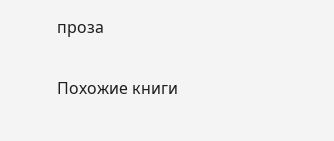проза

Похожие книги